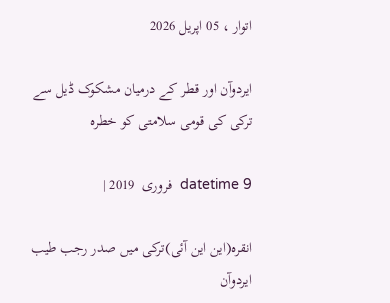اتوار ، 05 اپریل 2026

ایردوآن اور قطر کے درمیان مشکوک ڈیل سے ترکی کی قومی سلامتی کو خطرہ

datetime 9  فروری  2019 |

انقرہ(این این آئی)ترکی میں صدر رجب طیب ایردوآن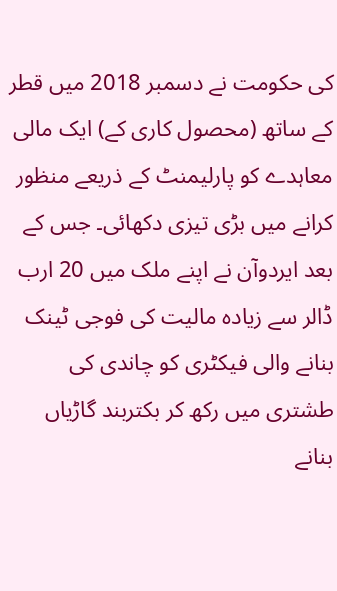کی حکومت نے دسمبر 2018 میں قطر کے ساتھ (محصول کاری کے) ایک مالی معاہدے کو پارلیمنٹ کے ذریعے منظور کرانے میں بڑی تیزی دکھائی۔ جس کے بعد ایردوآن نے اپنے ملک میں 20 ارب ڈالر سے زیادہ مالیت کی فوجی ٹینک بنانے والی فیکٹری کو چاندی کی طشتری میں رکھ کر بکتربند گاڑیاں بنانے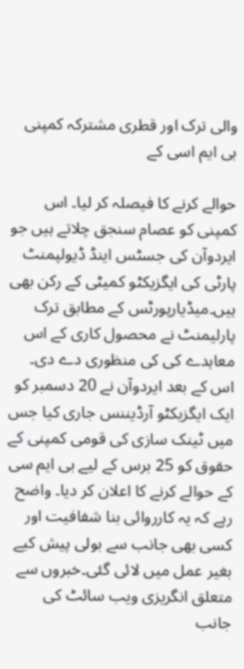والی ترک اور قطری مشترکہ کمپنی بی ایم اسی کے

حوالے کرنے کا فیصلہ کر لیا۔ اس کمپنی کو عصام سنجق چلاتے ہیں جو ایردوآن کی جسٹس اینڈ ڈیولپمنٹ پارٹی کی ایگزیکٹو کمیٹی کے رکن بھی ہیں۔میڈیارپورٹس کے مطابق ترک پارلیمنٹ نے محصول کاری کے اس معاہدے کی کی منظوری دے دی۔ اس کے بعد ایردوآن نے 20 دسمبر کو ایک ایگزیکٹو آرڈیننس جاری کیا جس میں ٹینک سازی کی قومی کمپنی کے حقوق کو 25 برس کے لیے بی ایم سی کے حوالے کرنے کا اعلان کر دیا۔ واضح رہے کہ یہ کارروائی بنا شفافیت اور کسی بھی جانب سے بولی پیش کیے بغیر عمل میں لائی گئی۔خبروں سے متعلق انگریزی ویب سائٹ کی جانب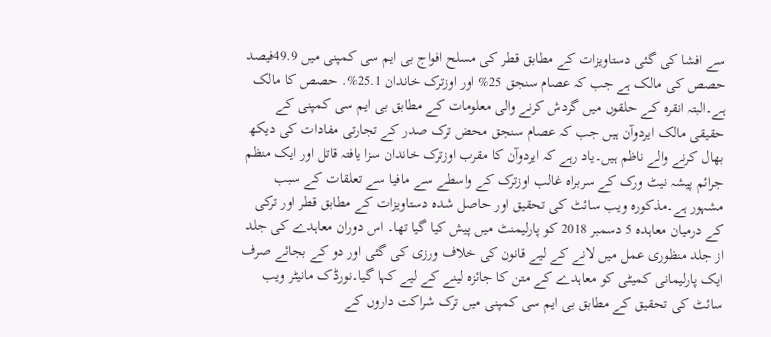سے افشا کی گئی دستاویزات کے مطابق قطر کی مسلح افواج بی ایم سی کمپنی میں 49.9فیصد حصص کی مالک ہے جب کہ عصام سنجق 25% اور اوزترک خاندان 25.1%. حصص کا مالک ہے۔البتہ انقرہ کے حلقوں میں گردش کرنے والی معلومات کے مطابق بی ایم سی کمپنی کے حقیقی مالک ایردوآن ہیں جب کہ عصام سنجق محض ترک صدر کے تجارتی مفادات کی دیکھ بھال کرنے والے ناظم ہیں۔یاد رہے کہ ایردوآن کا مقرب اوزترک خاندان سزا یافتہ قاتل اور ایک منظم جرائم پیشہ نیٹ ورک کے سربراہ غالب اوزترک کے واسطے سے مافیا سے تعلقات کے سبب مشہور ہے۔مذکورہ ویب سائٹ کی تحقیق اور حاصل شدہ دستاویزات کے مطابق قطر اور ترکی کے درمیان معاہدہ 5 دسمبر 2018 کو پارلیمنٹ میں پیش کیا گیا تھا۔ اس دوران معاہدے کی جلد از جلد منظوری عمل میں لانے کے لیے قانون کی خلاف ورزی کی گئی اور دو کے بجائے صرف ایک پارلیمانی کمیٹی کو معاہدے کے متن کا جائزہ لینے کے لیے کہا گیا۔نورڈک مانیٹر ویب سائٹ کی تحقیق کے مطابق بی ایم سی کمپنی میں ترک شراکت داروں کے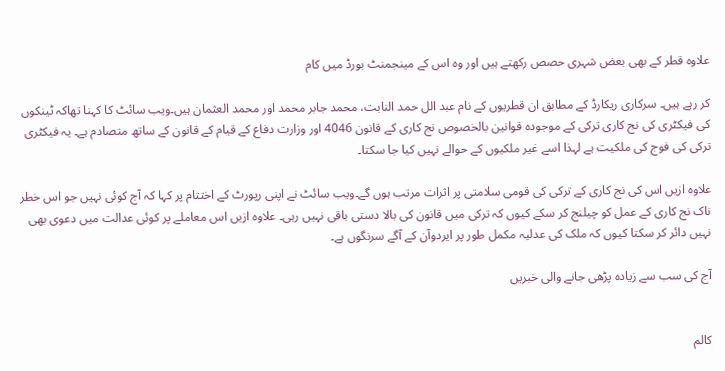علاوہ قطر کے بھی بعض شہری حصص رکھتے ہیں اور وہ اس کے مینجمنٹ بورڈ میں کام

کر رہے ہیں۔ سرکاری ریکارڈ کے مطابق ان قطریوں کے نام عبد الل حمد النابت، محمد جابر محمد اور محمد العثمان ہیں۔ویب سائٹ کا کہنا تھاکہ ٹینکوں کی فیکٹری کی نج کاری ترکی کے موجودہ قوانین بالخصوص نج کاری کے قانون 4046 اور وزارت دفاع کے قیام کے قانون کے ساتھ متصادم ہے۔ یہ فیکٹری ترکی کی فوج کی ملکیت ہے لہذا اسے غیر ملکیوں کے حوالے نہیں کیا جا سکتا۔

علاوہ ازیں اس کی نج کاری کے ترکی کی قومی سلامتی پر اثرات مرتب ہوں گے۔ویب سائٹ نے اپنی رپورٹ کے اختتام پر کہا کہ آج کوئی نہیں جو اس خطر ناک نج کاری کے عمل کو چیلنج کر سکے کیوں کہ ترکی میں قانون کی بالا دستی باقی نہیں رہی۔ علاوہ ازیں اس معاملے پر کوئی عدالت میں دعوی بھی نہیں دائر کر سکتا کیوں کہ ملک کی عدلیہ مکمل طور پر ایردوآن کے آگے سرنگوں ہے۔

آج کی سب سے زیادہ پڑھی جانے والی خبریں


کالم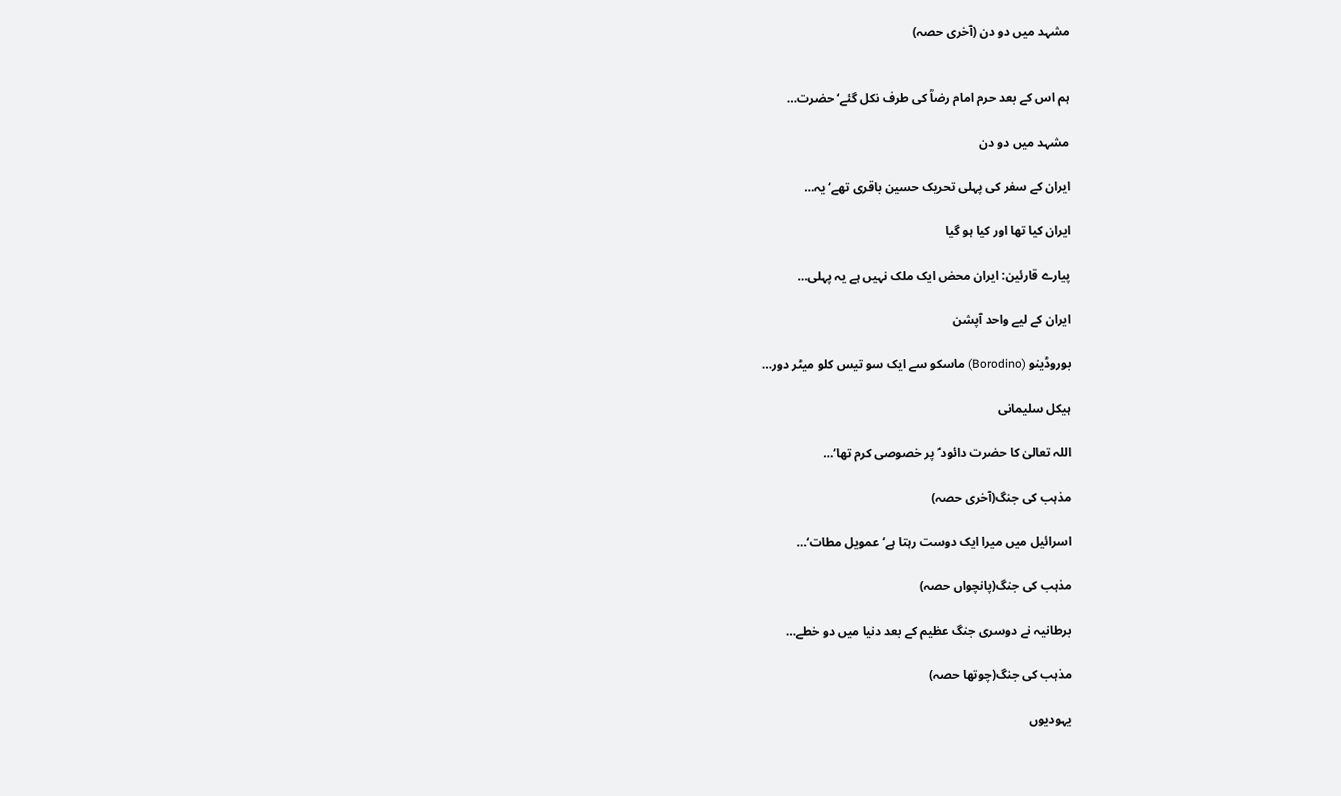مشہد میں دو دن (آخری حصہ)


ہم اس کے بعد حرم امام رضاؒ کی طرف نکل گئے‘ حضرت…

مشہد میں دو دن

ایران کے سفر کی پہلی تحریک حسین باقری تھے‘ یہ…

ایران کیا تھا اور کیا ہو گیا

پیارے قارئین: ایران محض ایک ملک نہیں ہے یہ پہلی…

ایران کے لیے واحد آپشن

بوروڈینو (Borodino) ماسکو سے ایک سو تیس کلو میٹر دور…

ہیکل سلیمانی

اللہ تعالیٰ کا حضرت دائود ؑ پر خصوصی کرم تھا‘…

مذہب کی جنگ(آخری حصہ)

اسرائیل میں میرا ایک دوست رہتا ہے‘ عمویل مطات‘…

مذہب کی جنگ(پانچواں حصہ)

برطانیہ نے دوسری جنگ عظیم کے بعد دنیا میں دو خطے…

مذہب کی جنگ(چوتھا حصہ)

یہودیوں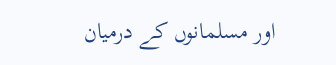اور مسلمانوں کے درمیان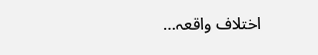اختلاف واقعہ…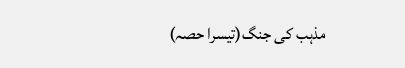مذہب کی جنگ(تیسرا حصہ)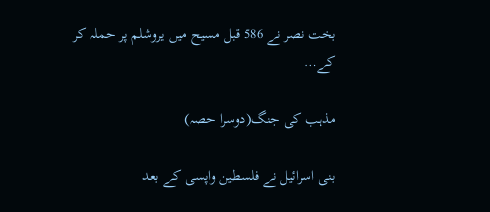بخت نصر نے 586 قبل مسیح میں یروشلم پر حملہ کر کے…

مذہب کی جنگ(دوسرا حصہ)

بنی اسرائیل نے فلسطین واپسی کے بعد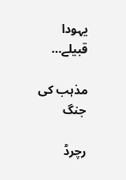یہودا قبیلے…

مذہب کی جنگ

رچرڈ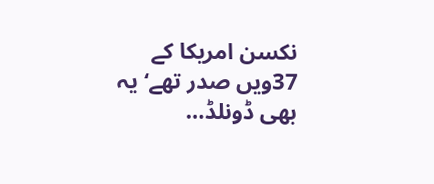نکسن امریکا کے 37ویں صدر تھے‘ یہ بھی ڈونلڈ…